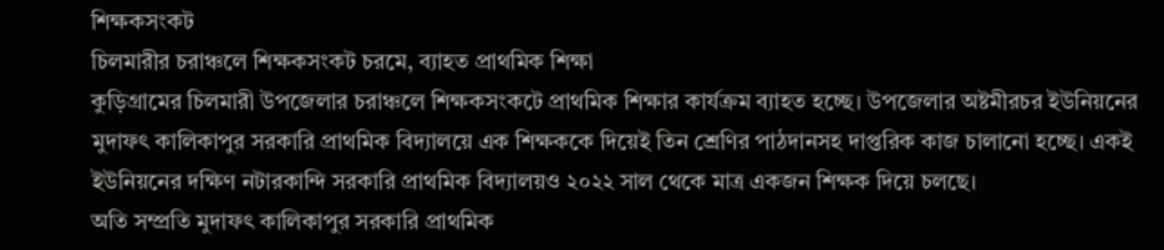শিক্ষকসংকট
চিলমারীর চরাঞ্চলে শিক্ষকসংকট চরমে, ব্যাহত প্রাথমিক শিক্ষা
কুড়িগ্রামের চিলমারী উপজেলার চরাঞ্চলে শিক্ষকসংকটে প্রাথমিক শিক্ষার কার্যক্রম ব্যাহত হচ্ছে। উপজেলার অষ্টমীরচর ইউনিয়নের মুদাফৎ কালিকাপুর সরকারি প্রাথমিক বিদ্যালয়ে এক শিক্ষককে দিয়েই তিন শ্রেণির পাঠদানসহ দাপ্তরিক কাজ চালানো হচ্ছে। একই ইউনিয়নের দক্ষিণ নটারকান্দি সরকারি প্রাথমিক বিদ্যালয়ও ২০২২ সাল থেকে মাত্র একজন শিক্ষক দিয়ে চলছে।
অতি সম্প্রতি মুদাফৎ কালিকাপুর সরকারি প্রাথমিক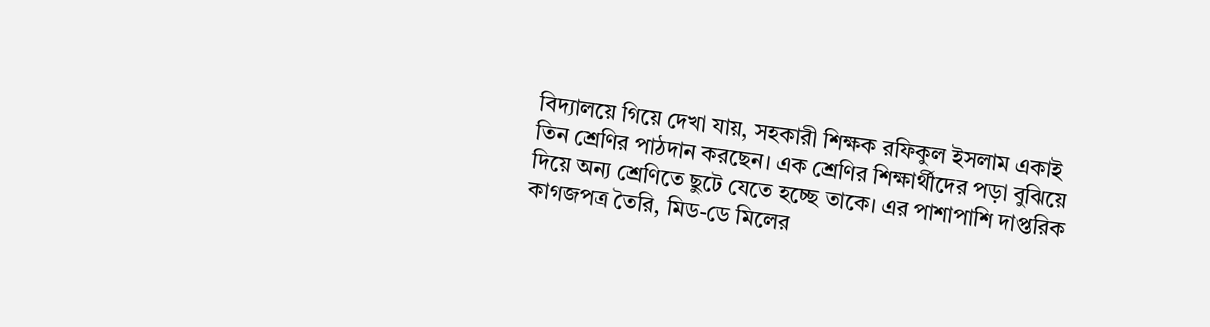বিদ্যালয়ে গিয়ে দেখা যায়, সহকারী শিক্ষক রফিকুল ইসলাম একাই তিন শ্রেণির পাঠদান করছেন। এক শ্রেণির শিক্ষার্থীদের পড়া বুঝিয়ে দিয়ে অন্য শ্রেণিতে ছুটে যেতে হচ্ছে তাকে। এর পাশাপাশি দাপ্তরিক কাগজপত্র তৈরি, মিড-ডে মিলের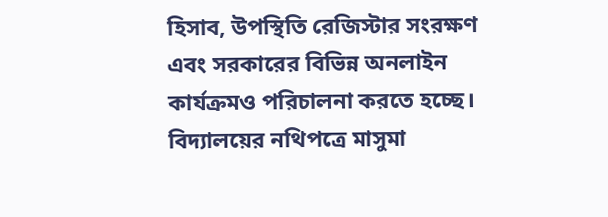হিসাব, উপস্থিতি রেজিস্টার সংরক্ষণ এবং সরকারের বিভিন্ন অনলাইন কার্যক্রমও পরিচালনা করতে হচ্ছে।
বিদ্যালয়ের নথিপত্রে মাসুমা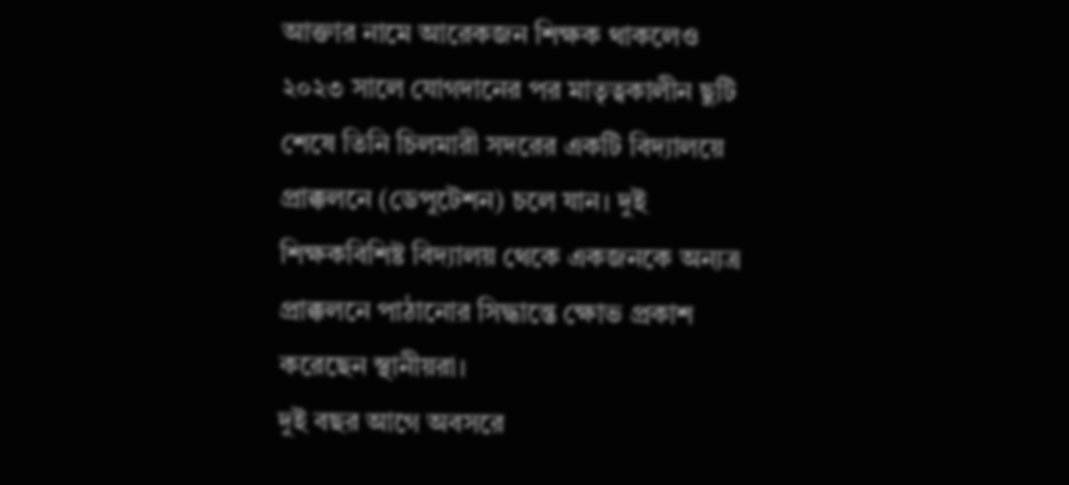আক্তার নামে আরেকজন শিক্ষক থাকলেও ২০২৩ সালে যোগদানের পর মাতৃত্বকালীন ছুটি শেষে তিনি চিলমারী সদরের একটি বিদ্যালয়ে প্রাক্কলনে (ডেপুটেশন) চলে যান। দুই শিক্ষকবিশিষ্ট বিদ্যালয় থেকে একজনকে অন্যত্র প্রাক্কলনে পাঠানোর সিদ্ধান্তে ক্ষোভ প্রকাশ করেছেন স্থানীয়রা।
দুই বছর আগে অবসরে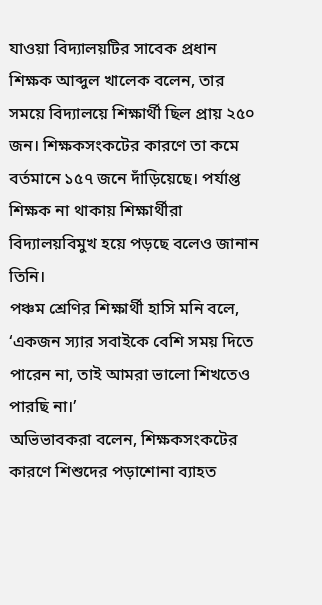যাওয়া বিদ্যালয়টির সাবেক প্রধান শিক্ষক আব্দুল খালেক বলেন, তার সময়ে বিদ্যালয়ে শিক্ষার্থী ছিল প্রায় ২৫০ জন। শিক্ষকসংকটের কারণে তা কমে বর্তমানে ১৫৭ জনে দাঁড়িয়েছে। পর্যাপ্ত শিক্ষক না থাকায় শিক্ষার্থীরা বিদ্যালয়বিমুখ হয়ে পড়ছে বলেও জানান তিনি।
পঞ্চম শ্রেণির শিক্ষার্থী হাসি মনি বলে, ‘একজন স্যার সবাইকে বেশি সময় দিতে পারেন না, তাই আমরা ভালো শিখতেও পারছি না।’
অভিভাবকরা বলেন, শিক্ষকসংকটের কারণে শিশুদের পড়াশোনা ব্যাহত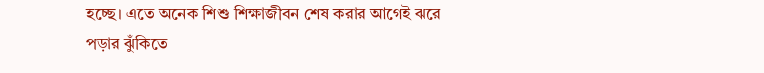হচ্ছে। এতে অনেক শিশু শিক্ষাজীবন শেষ করার আগেই ঝরে পড়ার ঝুঁকিতে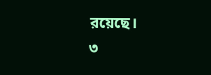রয়েছে।
৩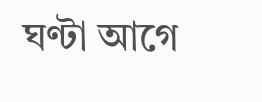ঘণ্টা আগে